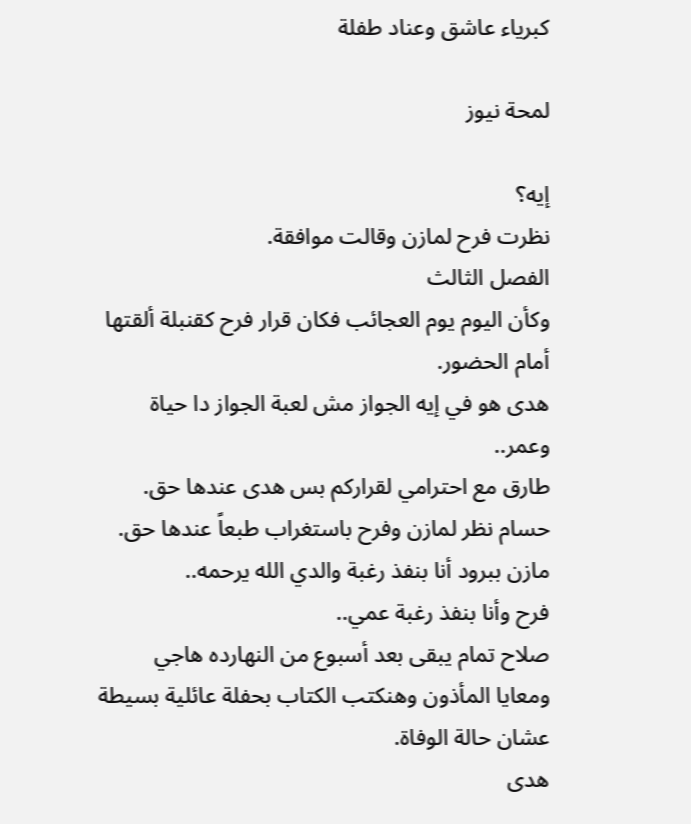كبرياء عاشق وعناد طفلة

لمحة نيوز

إيه؟
نظرت فرح لمازن وقالت موافقة.
الفصل الثالث
وكأن اليوم يوم العجائب فكان قرار فرح كقنبلة ألقتها أمام الحضور.
هدى هو في إيه الجواز مش لعبة الجواز دا حياة وعمر..
طارق مع احترامي لقراركم بس هدى عندها حق.
حسام نظر لمازن وفرح باستغراب طبعاً عندها حق.
مازن ببرود أنا بنفذ رغبة والدي الله يرحمه..
فرح وأنا بنفذ رغبة عمي..
صلاح تمام يبقى بعد أسبوع من النهارده هاجي ومعايا المأذون وهنكتب الكتاب بحفلة عائلية بسيطة عشان حالة الوفاة.
هدى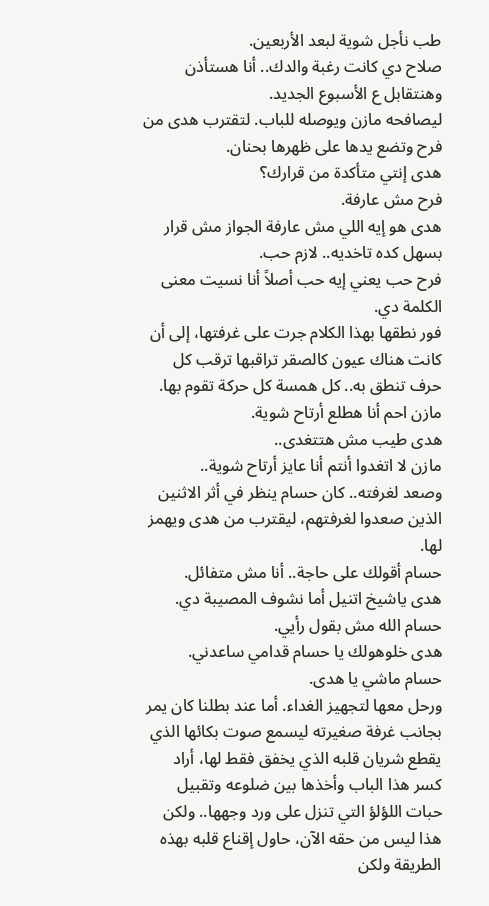طب نأجل شوية لبعد الأربعين.
صلاح دي كانت رغبة والدك.. أنا هستأذن وهنتقابل ع الأسبوع الجديد.
ليصافحه مازن ويوصله للباب. لتقترب هدى من فرح وتضع يدها على ظهرها بحنان.
هدى إنتي متأكدة من قرارك؟
فرح مش عارفة.
هدى هو إيه اللي مش عارفة الجواز مش قرار بسهل كده تاخديه.. لازم حب.
فرح حب يعني إيه حب أصلاً أنا نسيت معنى الكلمة دي.
فور نطقها بهذا الكلام جرت على غرفتها، إلى أن كانت هناك عيون كالصقر تراقبها ترقب كل حرف تنطق به.. كل همسة كل حركة تقوم بها.
مازن احم أنا هطلع أرتاح شوية.
هدى طيب مش هتتغدى..
مازن لا اتغدوا أنتم أنا عايز أرتاح شوية..
وصعد لغرفته.. كان حسام ينظر في أثر الاثنين الذين صعدوا لغرفتهم، ليقترب من هدى ويهمز لها.
حسام أقولك على حاجة.. أنا مش متفائل.
هدى ياشيخ اتنيل أما نشوف المصيبة دي.
حسام الله مش بقول رأيي.
هدى خلوهولك يا حسام قدامي ساعدني.
حسام ماشي يا هدى.
ورحل معها لتجهيز الغداء. أما عند بطلنا كان يمر بجانب غرفة صغيرته ليسمع صوت بكائها الذي
يقطع شريان قلبه الذي يخفق فقط لها، أراد كسر هذا الباب وأخذها بين ضلوعه وتقبيل حبات اللؤلؤ التي تنزل على ورد وجهها.. ولكن هذا ليس من حقه الآن، حاول إقناع قلبه بهذه الطريقة ولكن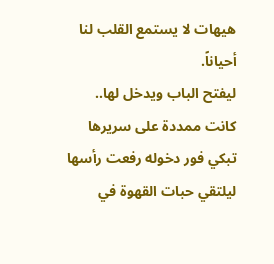هيهات لا يستمع القلب لنا أحياناً.
ليفتح الباب ويدخل لها.. كانت ممددة على سريرها تبكي فور دخوله رفعت رأسها ليلتقي حبات القهوة في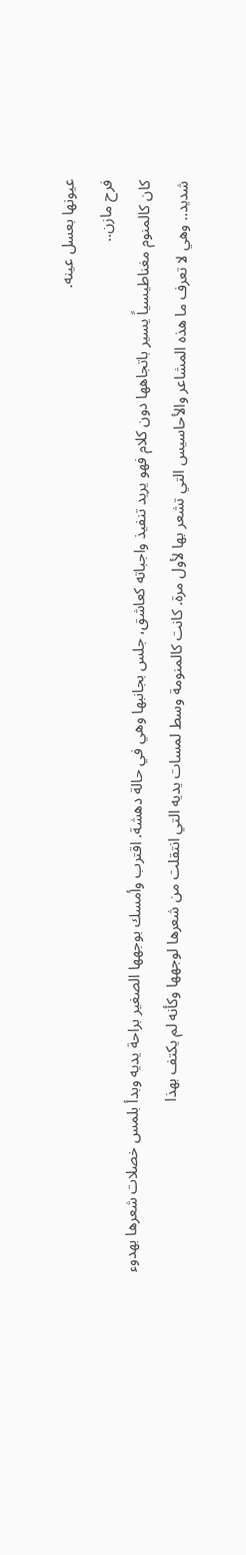عيونها بعسل عينه.
فرح مازن..
كان كالمنوم مغناطيسياً يسير باتجاهها دون كلام فهو يريد تنفيذ واجباته كعاشق، جلس بجانبها وهي في حالة دهشة. اقترب وأمسك بوجهها الصغير براحة يديه وبدأ بلمس خصلات شعرها بهدوء شديد.. وهي لا تعرف ما هذه المشاعر والأحاسيس التي تشعر بها لأول مرة. كانت كالمنومة وسط لمسات يديه التي انتقلت من شعرها لوجهها وكأنه لم يكتف بهذا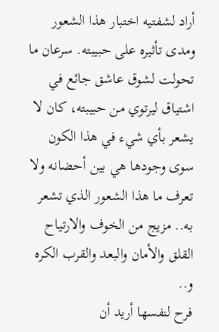أراد لشفتيه اختبار هذا الشعور ومدى تأثيره على حبيبته. سرعان ما تحولت لشوق عاشق جائع في اشتياق ليرتوي من حبيبته، كان لا يشعر بأي شيء في هذا الكون سوى وجودها هي بين أحضانه ولا تعرف ما هذا الشعور الذي تشعر به.. مزيج من الخوف والارتياح القلق والأمان والبعد والقرب الكره و..
فرح لنفسها أريد أن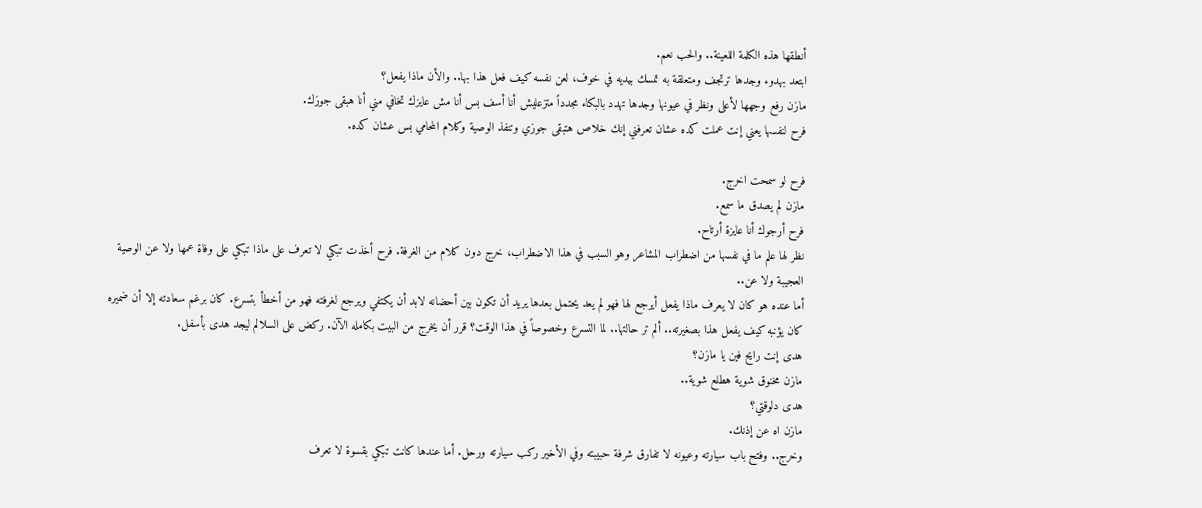أنطقها هذه الكلمة اللعينة.. والحب نعم.
ابتعد بهدوء وجدها ترتجف ومتعلقة به تمسك بيديه في خوف، لعن نفسه كيف فعل هذا بها.. والأن ماذا يفعل؟
مازن رفع وجهها لأعلى ونظر في عيونها وجدها تهدد بالبكاء مجدداً متزعليش أنا أسف بس أنا مش عايزك تخافي مني أنا هبقى جوزك.
فرح لنفسها يعني إنت عملت كده عشان تعرفني إنك خلاص هتبقى جوزي وتنفذ الوصية وكلام المحامي بس عشان كده.

فرح لو سمحت اخرج.
مازن لم يصدق ما سمع.
فرح أرجوك أنا عايزة أرتاح.
نظر لها علم ما في نفسها من اضطراب المشاعر وهو السبب في هذا الاضطراب، خرج دون كلام من الغرفة. فرح أخذت تبكي لا تعرف على ماذا تبكي على وفاة عمها ولا عن الوصية العجيبة ولا عن..
أما عنده هو كان لا يعرف ماذا يفعل أيرجع لها فهو لم يعد يحتمل بعدها يريد أن تكون بين أحضانه لابد أن يكتفي ويرجع لغرفته فهو من أخطأ بتسرع. كان برغم سعادته إلا أن ضميره كان يؤنبه كيف يفعل هذا بصغيرته.. ألم تر حالتها.. لما التسرع وخصوصاً في هذا الوقت؟ قرر أن يخرج من البيت بكامله الآن. ركض على السلالم ليجد هدى بأسفل.
هدى إنت رايح فين يا مازن؟
مازن مخنوق شوية هطلع شوية..
هدى دلوقتي؟
مازن اه عن إذنك.
وخرج.. وفتح باب سيارته وعيونه لا تفارق شرفة حبيبته وفي الأخير ركب سيارته ورحل. أما عندها كانت تبكي بقسوة لا تعرف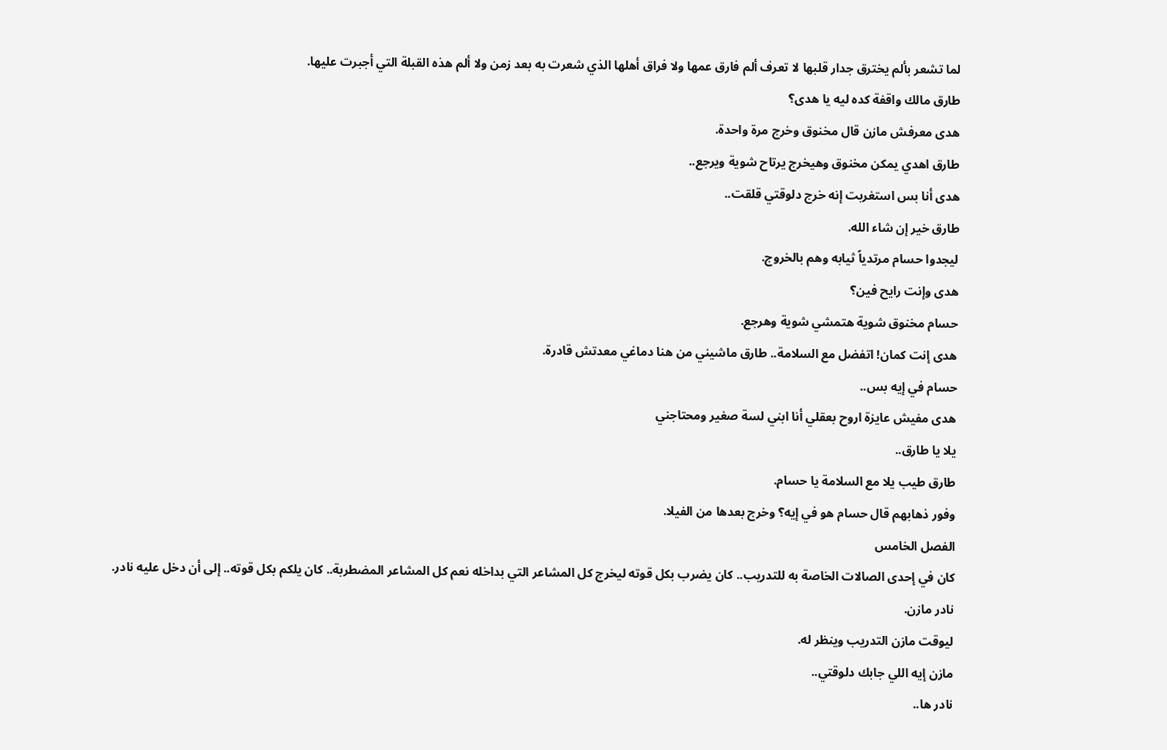لما تشعر بألم يخترق جدار قلبها لا تعرف ألم فارق عمها ولا فراق أهلها الذي شعرت به بعد زمن ولا ألم هذه القبلة التي أجبرت عليها.
طارق مالك واقفة كده ليه يا هدى؟
هدى معرفش مازن قال مخنوق وخرج مرة واحدة.
طارق اهدي يمكن مخنوق وهيخرج يرتاح شوية ويرجع..
هدى أنا بس استغربت إنه خرج دلوقتي قلقت..
طارق خير إن شاء الله.
ليجدوا حسام مرتدياً ثيابه وهم بالخروج.
هدى وإنت رايح فين؟
حسام مخنوق شوية هتمشي شوية وهرجع.
هدى إنت كمان! اتفضل مع السلامة.. طارق ماشيني من هنا دماغي معدتش قادرة.
حسام في إيه بس..
هدى مفيش عايزة اروح بعقلي أنا ابني لسة صغير ومحتاجني
يلا يا طارق..
طارق طيب يلا مع السلامة يا حسام.
وفور ذهابهم قال حسام هو في إيه؟ وخرج بعدها من الفيلا.
الفصل الخامس
كان في إحدى الصالات الخاصة به للتدريب.. كان يضرب بكل قوته ليخرج كل المشاعر التي بداخله نعم كل المشاعر المضطربة.. كان يلكم بكل قوته.. إلى أن دخل عليه نادر.
نادر مازن.
ليوقت مازن التدريب وينظر له.
مازن إيه اللي جابك دلوقتي..
نادر ها..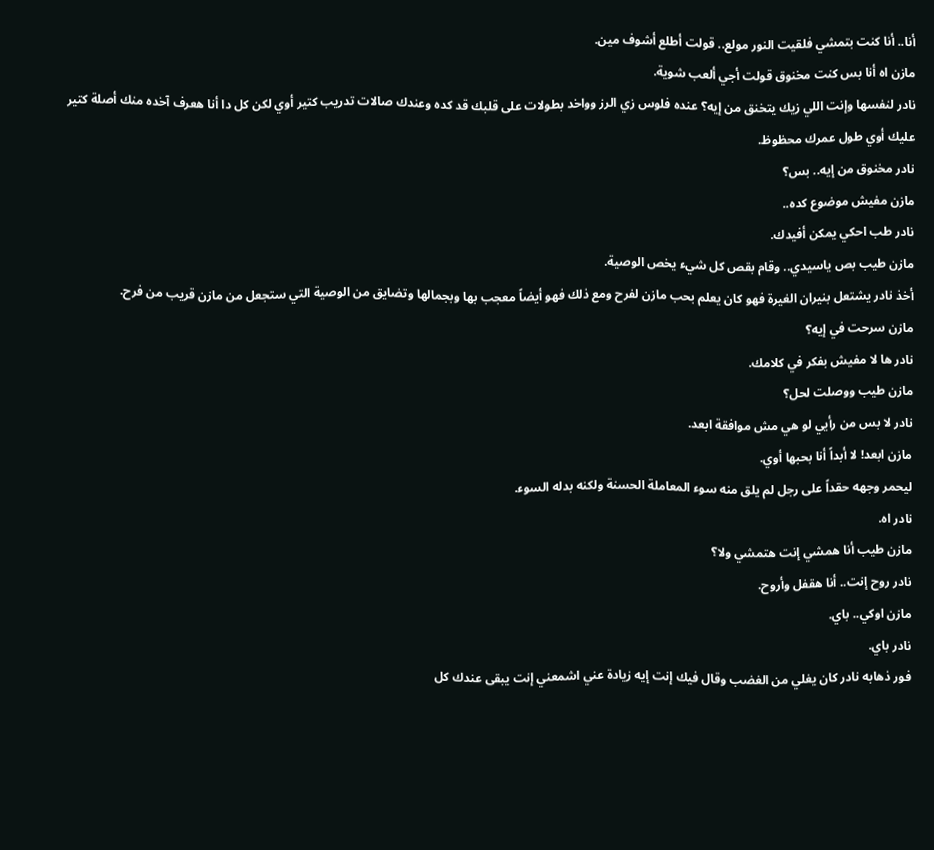أنا.. أنا كنت بتمشي فلقيت النور مولع.. قولت أطلع أشوف مين.
مازن اه أنا بس كنت مخنوق قولت أجي ألعب شوية.
نادر لنفسها وإنت اللي زيك يتخنق من إيه؟ عنده فلوس زي الرز وواخد بطولات على قلبك قد كده وعندك صالات تدريب كتير أوي لكن كل دا أنا هعرف آخده منك أصلة كتير عليك أوي طول عمرك محظوظ.
نادر مخنوق من إيه.. بس؟
مازن مفيش موضوع كده..
نادر طب احكي يمكن أفيدك.
مازن طيب بص ياسيدي.. وقام بقص كل شيء يخص الوصية.
أخذ نادر يشتعل بنيران الغيرة فهو كان يعلم بحب مازن لفرح ومع ذلك فهو أيضاً معجب بها وبجمالها وتضايق من الوصية التي ستجعل من مازن قريب من فرح.
مازن سرحت في إيه؟
نادر ها لا مفيش بفكر في كلامك.
مازن طيب ووصلت لحل؟
نادر لا بس من رأيي لو هي مش موافقة ابعد.
مازن ابعد! لا أبداً أنا بحبها أوي.
ليحمر وجهه حقداً على رجل لم يلق منه سوء المعاملة الحسنة ولكنه بدله السوء.
نادر اه.
مازن طيب أنا همشي إنت هتمشي ولا؟
نادر روح إنت.. أنا هقفل وأروح.
مازن اوكي.. باي.
نادر باي.
فور ذهابه نادر كان يغلي من الغضب وقال فيك إنت إيه زيادة عني اشمعني إنت يبقى عندك كل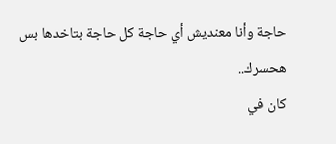حاجة وأنا معنديش أي حاجة كل حاجة بتاخدها بس هحسرك..
كان في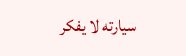سيارته لا يفكر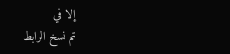إلا في
تم نسخ الرابط